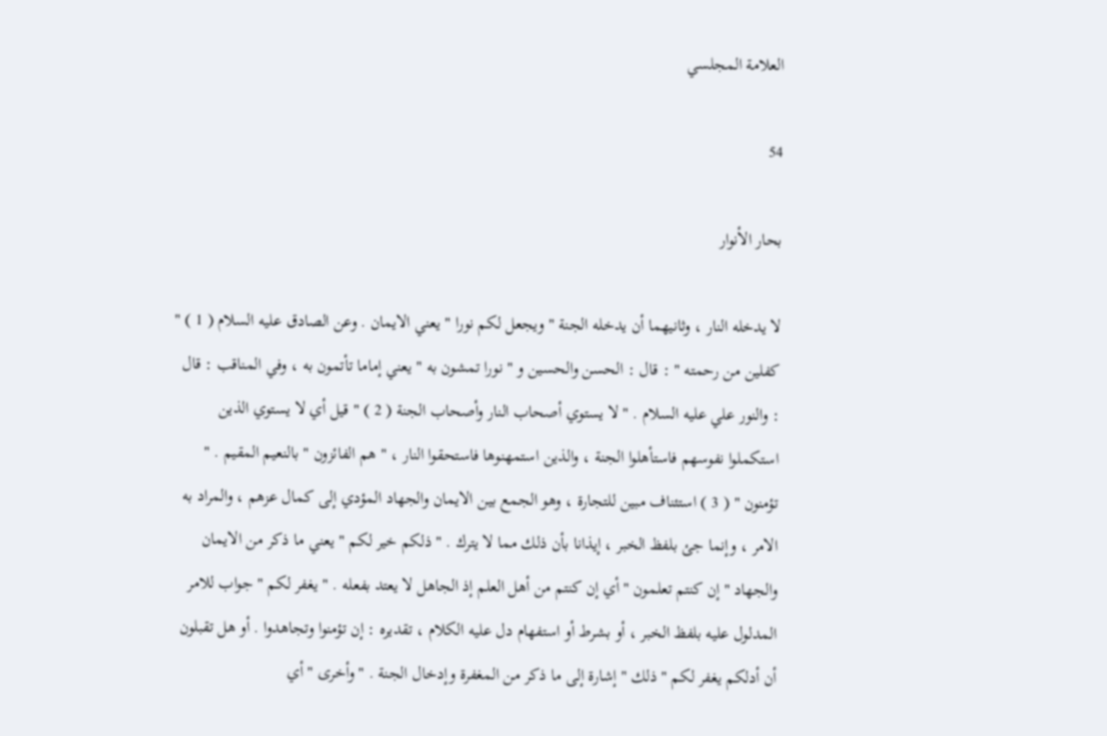العلامة المجلسي

54

بحار الأنوار

لا يدخله النار ، وثانيهما أن يدخله الجنة " ويجعل لكم نورا " يعني الايمان . وعن الصادق عليه السلام ( 1 ) " كفلين من رحمته " : قال : الحسن والحسين و " نورا تمشون به " يعني إماما تأتمون به ، وفي المناقب : قال : والنور علي عليه السلام . " لا يستوي أصحاب النار وأصحاب الجنة ( 2 ) " قيل أي لا يستوي الذين استكملوا نفوسهم فاستأهلوا الجنة ، والذين استمهنوها فاستحقوا النار ، " هم الفائزون " بالنعيم المقيم . " تؤمنون " ( 3 ) استئناف مبين للتجارة ، وهو الجمع بين الايمان والجهاد المؤدي إلى كمال عزهم ، والمراد به الامر ، وإنما جئ بلفظ الخبر ، إيذانا بأن ذلك مما لا يترك . " ذلكم خير لكم " يعني ما ذكر من الايمان والجهاد " إن كنتم تعلمون " أي إن كنتم من أهل العلم إذ الجاهل لا يعتد بفعله . " يغفر لكم " جواب للامر المدلول عليه بلفظ الخبر ، أو بشرط أو استفهام دل عليه الكلام ، تقديره : إن تؤمنوا وتجاهدوا . أو هل تقبلون أن أدلكم يغفر لكم " ذلك " إشارة إلى ما ذكر من المغفرة وإدخال الجنة . " وأخرى " أي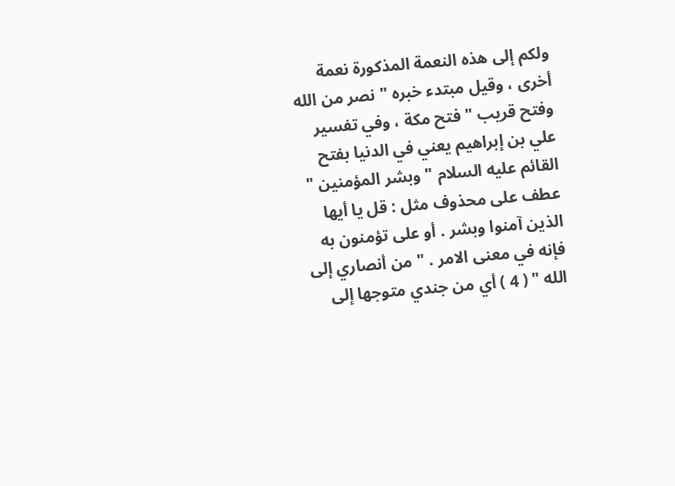ولكم إلى هذه النعمة المذكورة نعمة أخرى ، وقيل مبتدء خبره " نصر من الله وفتح قريب " فتح مكة ، وفي تفسير علي بن إبراهيم يعني في الدنيا بفتح القائم عليه السلام " وبشر المؤمنين " عطف على محذوف مثل : قل يا أيها الذين آمنوا وبشر . أو على تؤمنون به فإنه في معنى الامر . " من أنصاري إلى الله " ( 4 ) أي من جندي متوجها إلى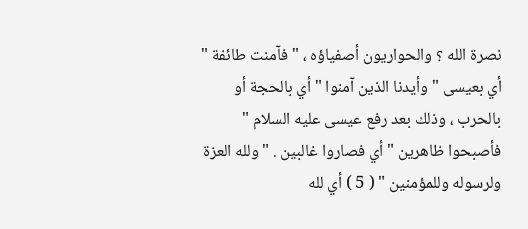نصرة الله ؟ والحواريون أصفياؤه ، " فآمنت طائفة " أي بعيسى " وأيدنا الذين آمنوا " أي بالحجة أو بالحرب ، وذلك بعد رفع عيسى عليه السلام " فأصبحوا ظاهرين " أي فصاروا غالبين . " ولله العزة ولرسوله وللمؤمنين " ( 5 ) أي لله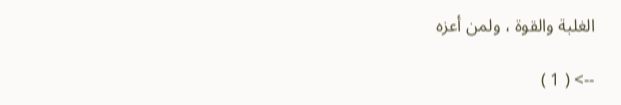الغلبة والقوة ، ولمن أعزه

--> ( 1 )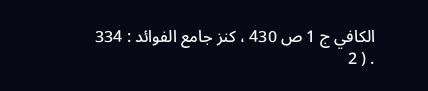الكافي ج 1 ص 430 ، كنز جامع الفوائد : 334 . ( 2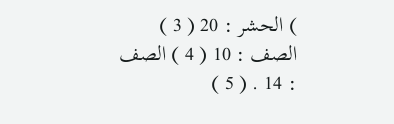) الحشر : 20 ( 3 ) الصف : 10 ( 4 ) الصف : 14 . ( 5 )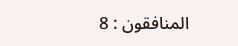المنافقون : 8